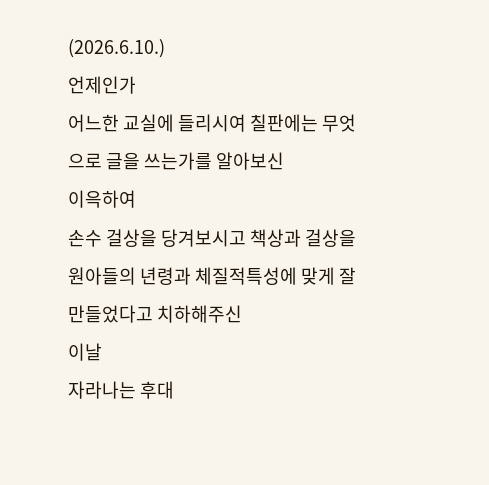(2026.6.10.)
언제인가
어느한 교실에 들리시여 칠판에는 무엇으로 글을 쓰는가를 알아보신
이윽하여
손수 걸상을 당겨보시고 책상과 걸상을 원아들의 년령과 체질적특성에 맞게 잘 만들었다고 치하해주신
이날
자라나는 후대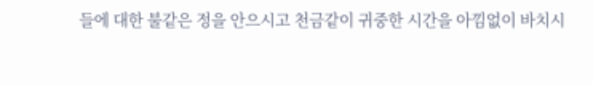들에 대한 불같은 정을 안으시고 천금같이 귀중한 시간을 아낌없이 바치시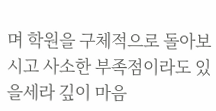며 학원을 구체적으로 돌아보시고 사소한 부족점이라도 있을세라 깊이 마음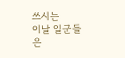쓰시는
이날 일군들은